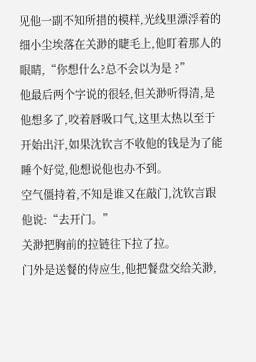见他一副不知所措的模样,光线里漂浮着的细小尘埃落在关渺的睫毛上,他盯着那人的眼睛,“你想什么?总不会以为是 ?”
他最后两个字说的很轻,但关渺听得清,是他想多了,咬着唇吸口气,这里太热以至于开始出汗,如果沈钦言不收他的钱是为了能睡个好觉,他想说他也办不到。
空气僵持着,不知是谁又在敲门,沈钦言跟他说:“去开门。”
关渺把胸前的拉链往下拉了拉。
门外是送餐的侍应生,他把餐盘交给关渺,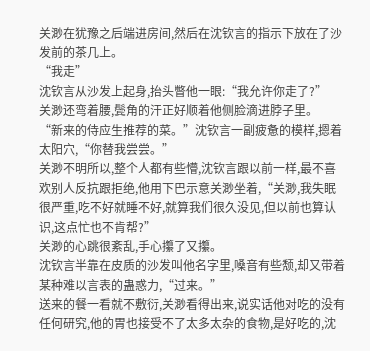关渺在犹豫之后端进房间,然后在沈钦言的指示下放在了沙发前的茶几上。
“我走”
沈钦言从沙发上起身,抬头瞥他一眼:“我允许你走了?”
关渺还弯着腰,鬓角的汗正好顺着他侧脸滴进脖子里。
“新来的侍应生推荐的菜。”沈钦言一副疲惫的模样,摁着太阳穴,“你替我尝尝。”
关渺不明所以,整个人都有些懵,沈钦言跟以前一样,最不喜欢别人反抗跟拒绝,他用下巴示意关渺坐着,“关渺,我失眠很严重,吃不好就睡不好,就算我们很久没见,但以前也算认识,这点忙也不肯帮?”
关渺的心跳很紊乱,手心攥了又攥。
沈钦言半靠在皮质的沙发叫他名字里,嗓音有些颓,却又带着某种难以言表的蛊惑力,“过来。”
送来的餐一看就不敷衍,关渺看得出来,说实话他对吃的没有任何研究,他的胃也接受不了太多太杂的食物,是好吃的,沈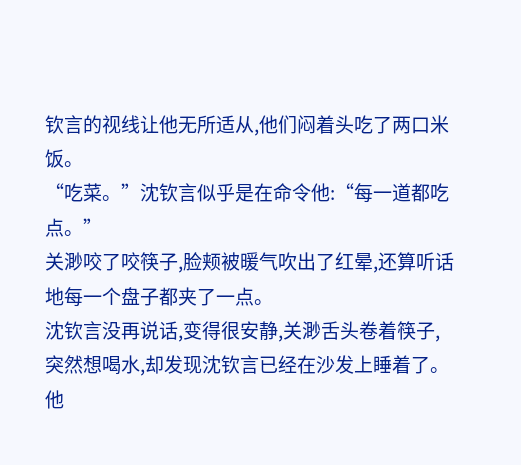钦言的视线让他无所适从,他们闷着头吃了两口米饭。
“吃菜。”沈钦言似乎是在命令他:“每一道都吃点。”
关渺咬了咬筷子,脸颊被暖气吹出了红晕,还算听话地每一个盘子都夹了一点。
沈钦言没再说话,变得很安静,关渺舌头卷着筷子,突然想喝水,却发现沈钦言已经在沙发上睡着了。
他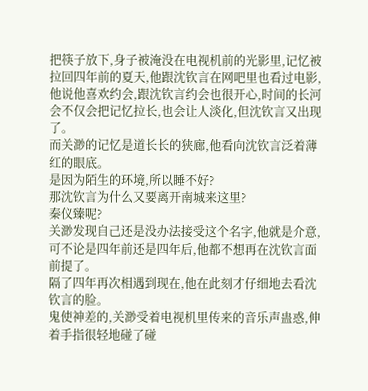把筷子放下,身子被淹没在电视机前的光影里,记忆被拉回四年前的夏天,他跟沈钦言在网吧里也看过电影,他说他喜欢约会,跟沈钦言约会也很开心,时间的长河会不仅会把记忆拉长,也会让人淡化,但沈钦言又出现了。
而关渺的记忆是道长长的狭廊,他看向沈钦言泛着薄红的眼底。
是因为陌生的环境,所以睡不好?
那沈钦言为什么又要离开南城来这里?
秦仪臻呢?
关渺发现自己还是没办法接受这个名字,他就是介意,可不论是四年前还是四年后,他都不想再在沈钦言面前提了。
隔了四年再次相遇到现在,他在此刻才仔细地去看沈钦言的脸。
鬼使神差的,关渺受着电视机里传来的音乐声蛊惑,伸着手指很轻地碰了碰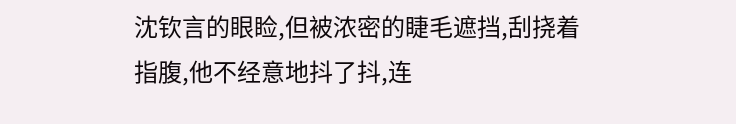沈钦言的眼睑,但被浓密的睫毛遮挡,刮挠着指腹,他不经意地抖了抖,连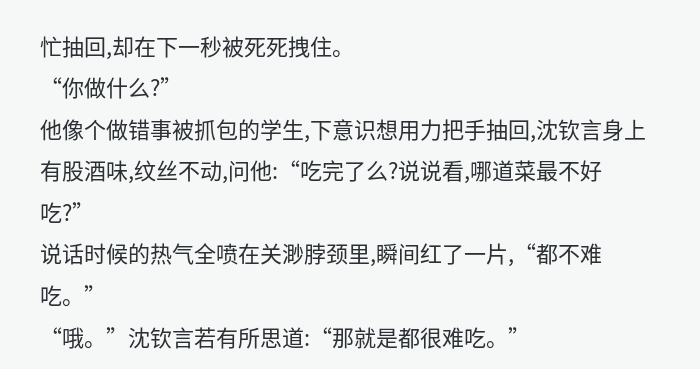忙抽回,却在下一秒被死死拽住。
“你做什么?”
他像个做错事被抓包的学生,下意识想用力把手抽回,沈钦言身上有股酒味,纹丝不动,问他:“吃完了么?说说看,哪道菜最不好吃?”
说话时候的热气全喷在关渺脖颈里,瞬间红了一片,“都不难吃。”
“哦。”沈钦言若有所思道:“那就是都很难吃。”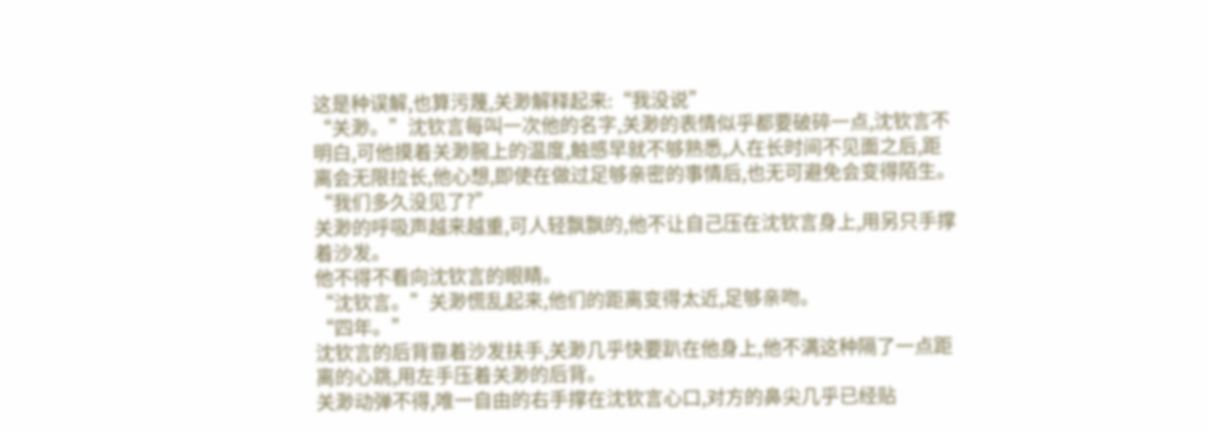这是种误解,也算污蔑,关渺解释起来:“我没说”
“关渺。”沈钦言每叫一次他的名字,关渺的表情似乎都要破碎一点,沈钦言不明白,可他摸着关渺腕上的温度,触感早就不够熟悉,人在长时间不见面之后,距离会无限拉长,他心想,即使在做过足够亲密的事情后,也无可避免会变得陌生。
“我们多久没见了?”
关渺的呼吸声越来越重,可人轻飘飘的,他不让自己压在沈钦言身上,用另只手撑着沙发。
他不得不看向沈钦言的眼睛。
“沈钦言。”关渺慌乱起来,他们的距离变得太近,足够亲吻。
“四年。”
沈钦言的后背靠着沙发扶手,关渺几乎快要趴在他身上,他不满这种隔了一点距离的心跳,用左手压着关渺的后背。
关渺动弹不得,唯一自由的右手撑在沈钦言心口,对方的鼻尖几乎已经贴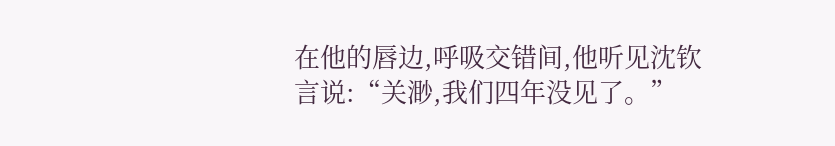在他的唇边,呼吸交错间,他听见沈钦言说:“关渺,我们四年没见了。”